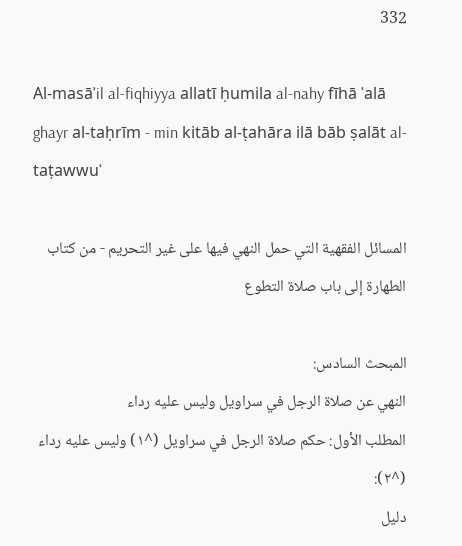332

Al-masāʾil al-fiqhiyya allatī ḥumila al-nahy fīhā ʿalā ghayr al-taḥrīm - min kitāb al-ṭahāra ilā bāb ṣalāt al-taṭawwuʿ

المسائل الفقهية التي حمل النهي فيها على غير التحريم - من كتاب الطهارة إلى باب صلاة التطوع

المبحث السادس:
النهي عن صلاة الرجل في سراويل وليس عليه رداء
المطلب الأول: حكم صلاة الرجل في سراويل (^١) وليس عليه رداء (^٢):
دليل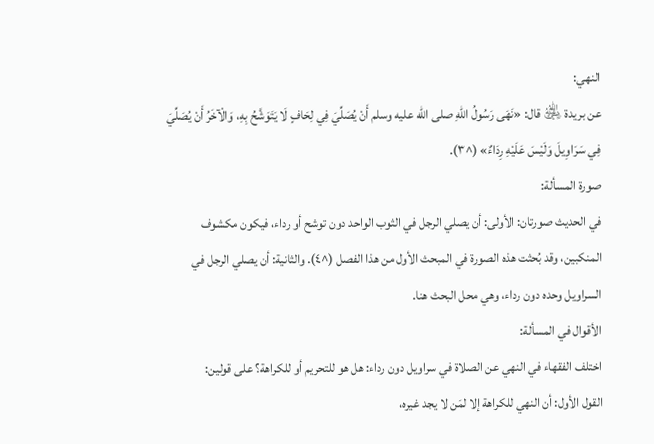النهي:
عن بريدة ﵁ قال: «نَهَى رَسُولُ اللهِ صلى الله عليه وسلم أَنْ يُصَلِّيَ فِي لِحَافٍ لَا يَتَوَشَّحُ بِهِ، وَالْآخَرُ أَنْ يُصَلِّيَ فِي سَرَاوِيلَ وَلَيْسَ عَلَيْهِ رِدَاءٌ» (^٣).
صورة المسألة:
في الحديث صورتان: الأولى: أن يصلي الرجل في الثوب الواحد دون توشح أو رداء، فيكون مكشوف المنكبين، وقد بُحثت هذه الصورة في المبحث الأول من هذا الفصل (^٤). والثانية: أن يصلي الرجل في السراويل وحده دون رداء، وهي محل البحث هنا.
الأقوال في المسألة:
اختلف الفقهاء في النهي عن الصلاة في سراويل دون رداء: هل هو للتحريم أو للكراهة؟ على قولين:
القول الأول: أن النهي للكراهة إلا لمَن لا يجد غيره،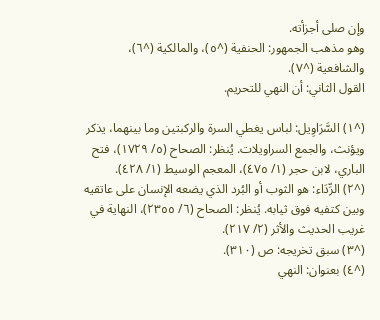وإن صلى أجزأته.
وهو مذهب الجمهور: الحنفية (^٥)، والمالكية (^٦)، والشافعية (^٧).
القول الثاني: أن النهي للتحريم.

(^١) السَّرَاوِيل: لباس يغطي السرة والركبتين وما بينهما، يذكر ويؤنث، والجمع السراويلات. يُنظر: الصحاح (٥/ ١٧٢٩)، فتح الباري، لابن حجر (١/ ٤٧٥)، المعجم الوسيط (١/ ٤٢٨).
(^٢) الرِّدَاء: هو الثوب أو البُرد الذي يضعه الإنسان على عاتقيه وبين كتفيه فوق ثيابه. يُنظر: الصحاح (٦/ ٢٣٥٥)، النهاية في غريب الحديث والأثر (٢/ ٢١٧).
(^٣) سبق تخريجه: ص (٣١٠).
(^٤) بعنوان: النهي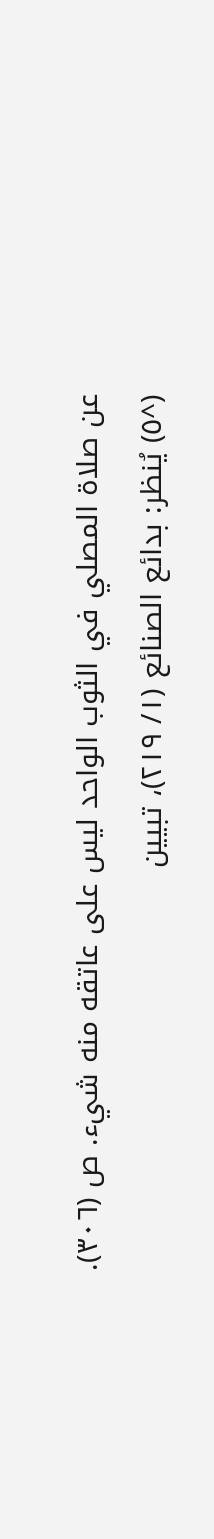عن صلاة المصلي في الثوب الواحد ليس على عاتقه منه شيء. ص (٣٠٦).
(^٥) يُنظر: بدائع الصنائع (١/ ٢١٩)، تبيين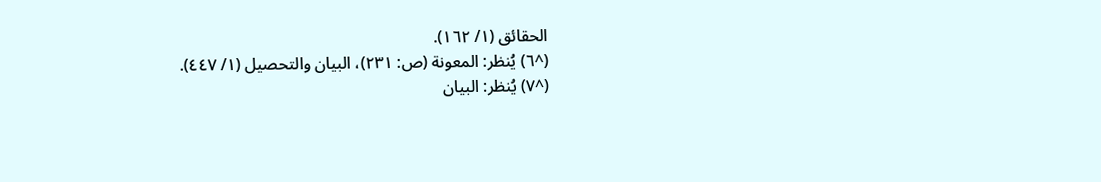الحقائق (١/ ١٦٢).
(^٦) يُنظر: المعونة (ص: ٢٣١)، البيان والتحصيل (١/ ٤٤٧).
(^٧) يُنظر: البيان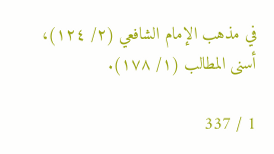في مذهب الإمام الشافعي (٢/ ١٢٤)، أسنى المطالب (١/ ١٧٨).

1 / 337